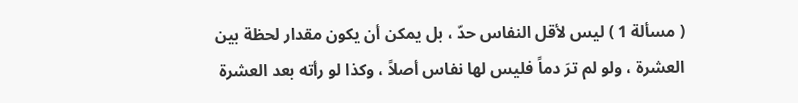( مسألة 1 ) ليس لأقل النفاس حدّ ، بل يمكن أن يكون مقدار لحظة بين
العشرة ، ولو لم ترَ دماً فليس لها نفاس أصلاً ، وكذا لو رأته بعد العشرة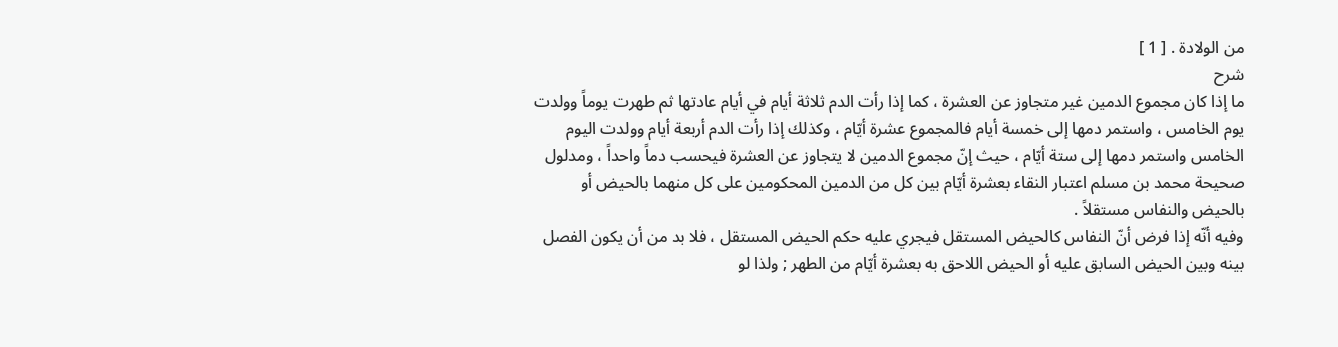من الولادة . [ 1 ]
شرح
ما إذا كان مجموع الدمين غير متجاوز عن العشرة ، كما إذا رأت الدم ثلاثة أيام في أيام عادتها ثم طهرت يوماً وولدت يوم الخامس ، واستمر دمها إلى خمسة أيام فالمجموع عشرة أيّام ، وكذلك إذا رأت الدم أربعة أيام وولدت اليوم الخامس واستمر دمها إلى ستة أيّام ، حيث إنّ مجموع الدمين لا يتجاوز عن العشرة فيحسب دماً واحداً ، ومدلول صحيحة محمد بن مسلم اعتبار النقاء بعشرة أيّام بين كل من الدمين المحكومين على كل منهما بالحيض أو بالحيض والنفاس مستقلاً .
وفيه أنّه إذا فرض أنّ النفاس كالحيض المستقل فيجري عليه حكم الحيض المستقل ، فلا بد من أن يكون الفصل بينه وبين الحيض السابق عليه أو الحيض اللاحق به بعشرة أيّام من الطهر ; ولذا لو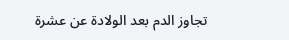تجاوز الدم بعد الولادة عن عشرة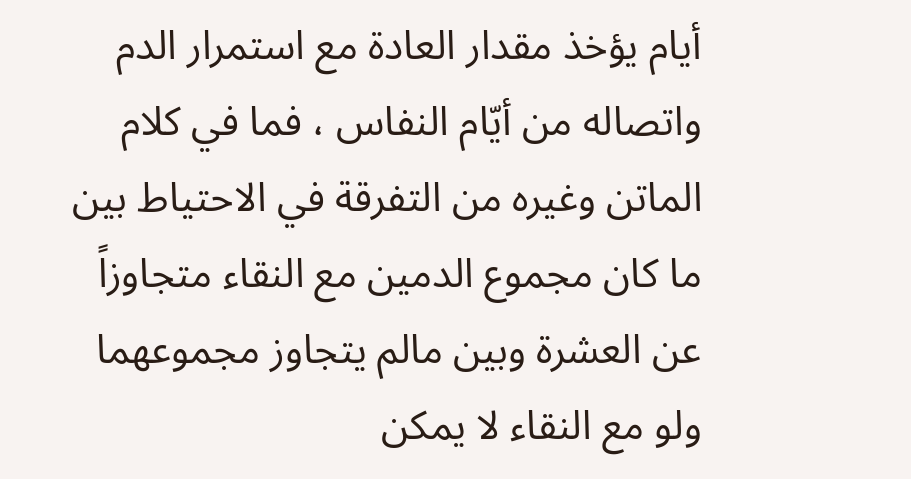أيام يؤخذ مقدار العادة مع استمرار الدم واتصاله من أيّام النفاس ، فما في كلام الماتن وغيره من التفرقة في الاحتياط بين ما كان مجموع الدمين مع النقاء متجاوزاً عن العشرة وبين مالم يتجاوز مجموعهما ولو مع النقاء لا يمكن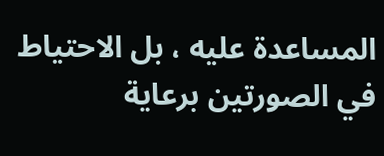المساعدة عليه ، بل الاحتياط في الصورتين برعاية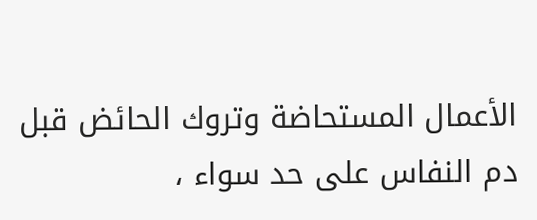الأعمال المستحاضة وتروك الحائض قبل دم النفاس على حد سواء ،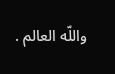واللّه العالم .